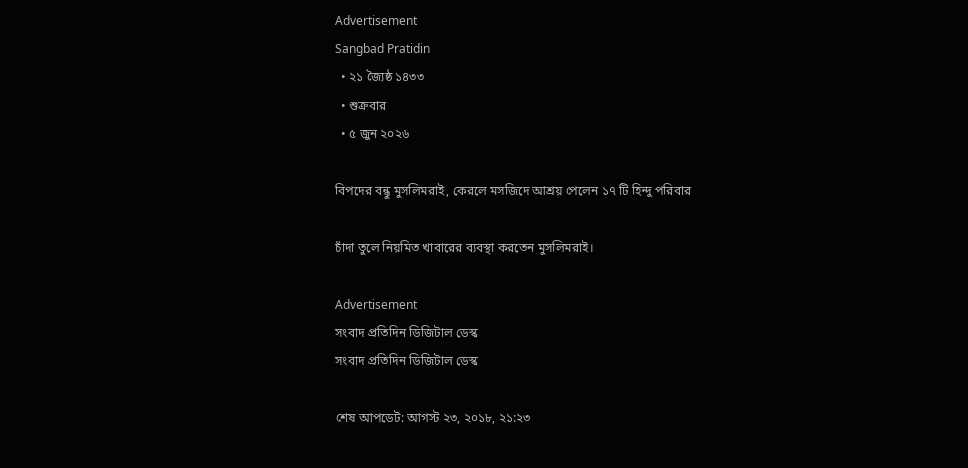Advertisement
Sangbad Pratidin
  • ২১ জ্যৈষ্ঠ ১৪৩৩
  • শুক্রবার
  • ৫ জুন ২০২৬

বিপদের বন্ধু মুসলিমরাই, কেরলে মসজিদে আশ্রয় পেলেন ১৭ টি হিন্দু পরিবার

চাঁদা তুলে নিয়মিত খাবারের ব্যবস্থা করতেন মুসলিমরাই।

Advertisement
সংবাদ প্রতিদিন ডিজিটাল ডেস্ক
সংবাদ প্রতিদিন ডিজিটাল ডেস্ক

শেষ আপডেট: আগস্ট ২৩, ২০১৮, ২১:২৩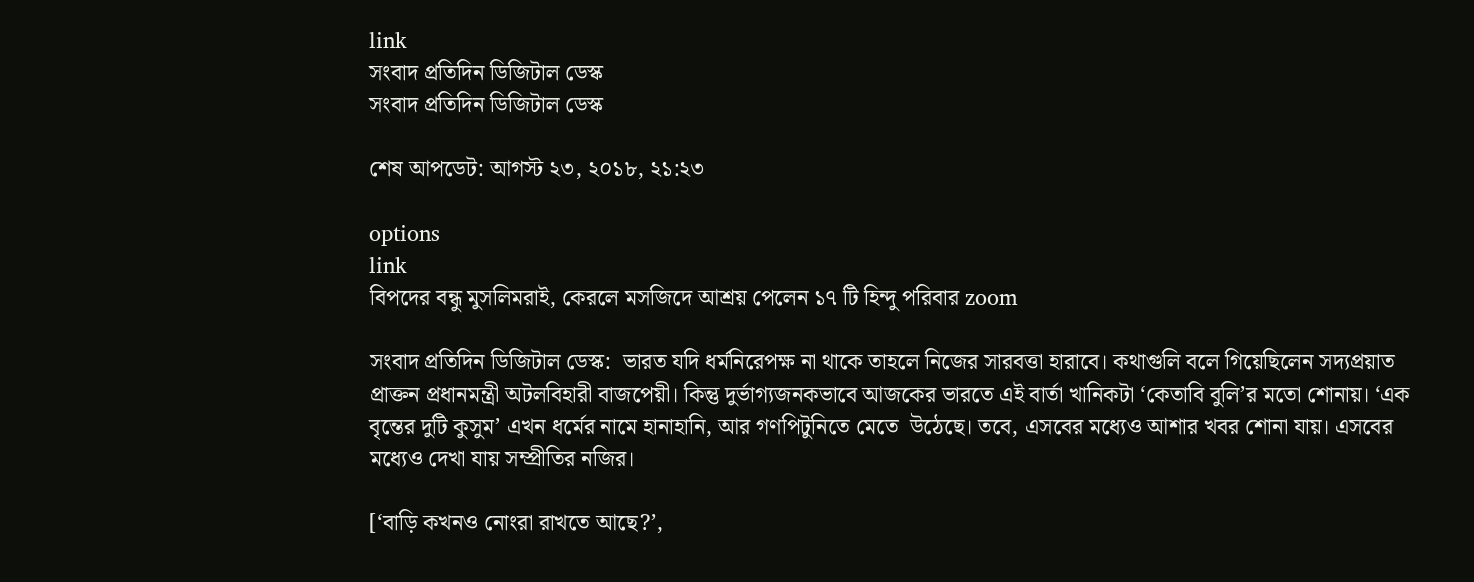link
সংবাদ প্রতিদিন ডিজিটাল ডেস্ক
সংবাদ প্রতিদিন ডিজিটাল ডেস্ক

শেষ আপডেট: আগস্ট ২৩, ২০১৮, ২১:২৩

options
link
বিপদের বন্ধু মুসলিমরাই, কেরলে মসজিদে আশ্রয় পেলেন ১৭ টি হিন্দু পরিবার zoom

সংবাদ প্রতিদিন ডিজিটাল ডেস্ক:  ভারত যদি ধর্মনিরেপক্ষ না থাকে তাহলে নিজের সারবত্তা হারাবে। কথাগুলি বলে গিয়েছিলেন সদ্যপ্রয়াত প্রাক্তন প্রধানমন্ত্রী অটলবিহারী বাজপেয়ী। কিন্তু দুর্ভাগ্যজনকভাবে আজকের ভারতে এই বার্তা খানিকটা ‘কেতাবি বুলি’র মতো শোনায়। ‘এক বৃন্তের দুটি কুসুম’ এখন ধর্মের নামে হানাহানি, আর গণপিটুনিতে মেতে  উঠেছে। তবে, এসবের মধ্যেও আশার খবর শোনা যায়। এসবের মধ্যেও দেখা যায় সম্প্রীতির নজির।

[‘বাড়ি কখনও নোংরা রাখতে আছে?’,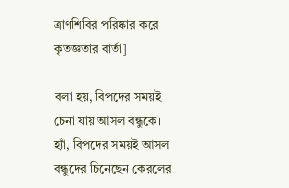ত্রাণশিবির পরিষ্কার করে কৃতজ্ঞতার বার্তা]

বলা হয়, বিপদের সময়ই চেনা যায় আসল বন্ধুকে। হ্যাঁ, বিপদের সময়ই আসল বন্ধুদের চিনেছেন কেরলের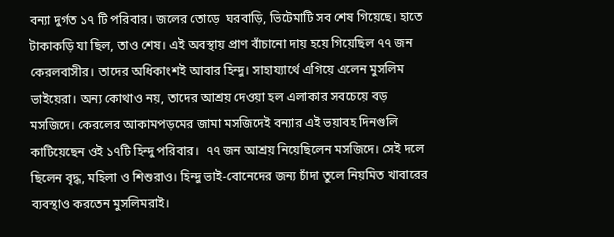বন্যা দুর্গত ১৭ টি পরিবার। জলের তোড়ে  ঘরবাড়ি, ভিটেমাটি সব শেষ গিয়েছে। হাতে টাকাকড়ি যা ছিল, তাও শেষ। এই অবস্থায় প্রাণ বাঁচানো দায় হয়ে গিয়েছিল ৭৭ জন কেরলবাসীর। তাদের অধিকাংশই আবার হিন্দু। সাহায্যার্থে এগিয়ে এলেন মুসলিম ভাইয়েরা। অন্য কোথাও নয়, তাদের আশ্রয় দেওয়া হল এলাকার সবচেয়ে বড় মসজিদে। কেরলের আকামপড়মের জামা মসজিদেই বন্যার এই ভয়াবহ দিনগুলি কাটিয়েছেন ওই ১৭টি হিন্দু পরিবার।  ৭৭ জন আশ্রয় নিয়েছিলেন মসজিদে। সেই দলে ছিলেন বৃদ্ধ, মহিলা ও শিশুরাও। হিন্দু ভাই-বোনেদের জন্য চাঁদা তুলে নিয়মিত খাবারের ব্যবস্থাও করতেন মুসলিমরাই।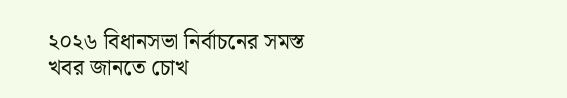২০২৬ বিধানসভা নির্বাচনের সমস্ত খবর জানতে চোখ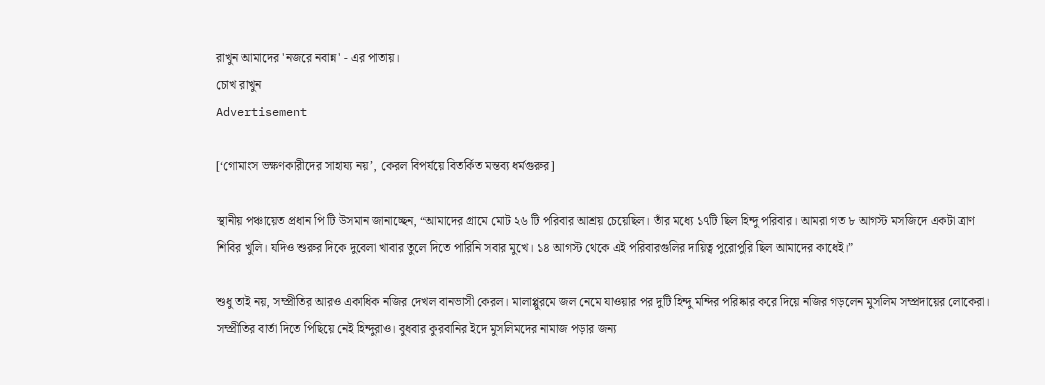রাখুন আমাদের 'নজরে নবান্ন' - এর পাতায়।
চোখ রাখুন
Advertisement

[‘গোমাংস ভক্ষণকারীদের সাহায্য নয়’, কেরল বিপর্যয়ে বিতর্কিত মন্তব্য ধর্মগুরুর]

স্থানীয় পঞ্চায়েত প্রধান পি টি উসমান জানাচ্ছেন, “আমাদের গ্রামে মোট ২৬ টি পরিবার আশ্রয় চেয়েছিল। তাঁর মধ্যে ১৭টি ছিল হিন্দু পরিবার। আমরা গত ৮ আগস্ট মসজিদে একটা ত্রাণ শিবির খুলি। যদিও শুরুর দিকে দুবেলা খাবার তুলে দিতে পারিনি সবার মুখে। ১৪ আগস্ট থেকে এই পরিবারগুলির দায়িত্ব পুরোপুরি ছিল আমাদের কাধেই।”

শুধু তাই নয়, সম্প্রীতির আরও একাধিক নজির দেখল বানভাসী কেরল। মালাপ্পুরমে জল নেমে যাওয়ার পর দুটি হিন্দু মন্দির পরিষ্কার করে দিয়ে নজির গড়লেন মুসলিম সম্প্রদায়ের লোকেরা। সম্প্রীতির বার্তা দিতে পিছিয়ে নেই হিন্দুরাও। বুধবার কুরবানির ইদে মুসলিমদের নামাজ পড়ার জন্য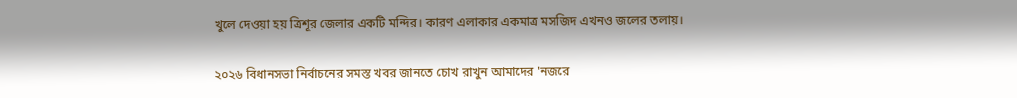খুলে দেওয়া হয় ত্রিশূর জেলার একটি মন্দির। কারণ এলাকার একমাত্র মসজিদ এখনও জলের তলায়।

২০২৬ বিধানসভা নির্বাচনের সমস্ত খবর জানতে চোখ রাখুন আমাদের 'নজরে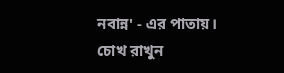নবান্ন' - এর পাতায়।
চোখ রাখুন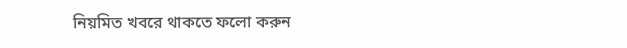নিয়মিত খবরে থাকতে ফলো করুন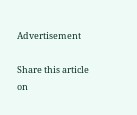Advertisement

Share this article on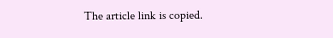The article link is copied.